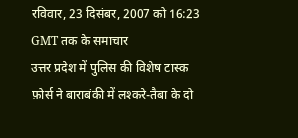रविवार, 23 दिसंबर, 2007 को 16:23 GMT तक के समाचार
उत्तर प्रदेश में पुलिस की विशेष टास्क फ़ोर्स ने बाराबंकी में लश्करे-तैबा के दो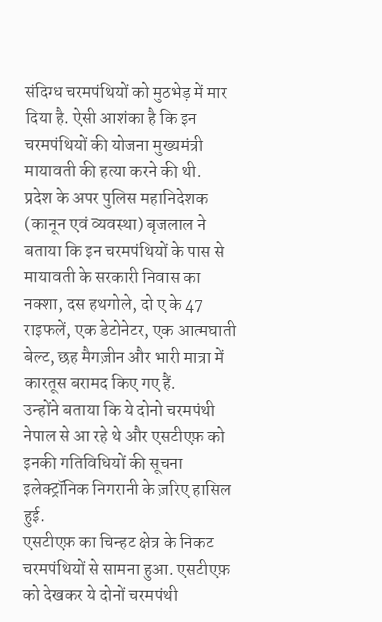संदिग्ध चरमपंथियों को मुठभेड़ में मार दिया है. ऐसी आशंका है कि इन चरमपंथियों की योजना मुख्यमंत्री मायावती की हत्या करने की थी.
प्रदेश के अपर पुलिस महानिदेशक (कानून एवं व्यवस्था) बृजलाल ने बताया कि इन चरमपंथियों के पास से मायावती के सरकारी निवास का नक्शा, दस हथगोले, दो ए के 47 राइफलें, एक डेटोनेटर, एक आत्मघाती बेल्ट, छह मैगज़ीन और भारी मात्रा में कारतूस बरामद किए गए हैं.
उन्होंने बताया कि ये दोनो चरमपंथी नेपाल से आ रहे थे और एसटीएफ़ को इनकी गतिविधियों की सूचना इलेक्ट्रॉनिक निगरानी के ज़रिए हासिल हुई.
एसटीएफ़ का चिन्हट क्षेत्र के निकट चरमपंथियों से सामना हुआ. एसटीएफ़ को देखकर ये दोनों चरमपंथी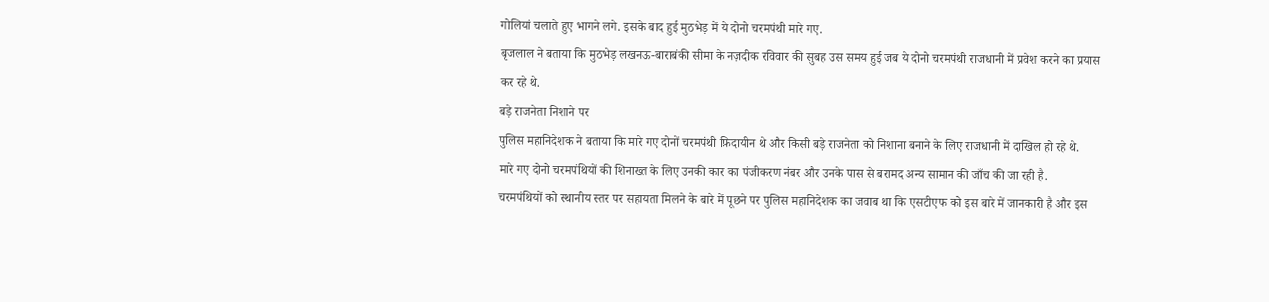गोलियां चलाते हुए भागने लगे. इसके बाद हुई मुठभेड़ में ये दोनो चरमपंथी मारे गए.
बृजलाल ने बताया कि मुठभेड़ लखनऊ-बाराबंकी सीमा के नज़दीक रविवार की सुबह उस समय हुई जब ये दोनो चरमपंथी राजधानी में प्रवेश करने का प्रयास कर रहे थे.
बड़े राजनेता निशाने पर
पुलिस महानिदेशक ने बताया कि मारे गए दोनों चरमपंथी फ़िदायीन थे और किसी बड़े राजनेता को निशाना बनाने के लिए राजधानी में दाखिल हो रहे थे.
मारे गए दोनो चरमपंथियों की शिनाख्त के लिए उनकी कार का पंजीकरण नंबर और उनके पास से बरामद अन्य सामान की जाँच की जा रही है.
चरमपंथियों को स्थानीय स्तर पर सहायता मिलने के बारे में पूछने पर पुलिस महानिदेशक का जवाब था कि एसटीएफ को इस बारे में जानकारी है और इस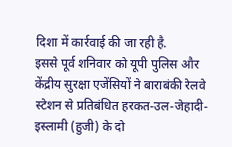दिशा में कार्रवाई की जा रही है.
इससे पूर्व शनिवार को यूपी पुलिस और केंद्रीय सुरक्षा एजेंसियों ने बाराबंकी रेलवे स्टेशन से प्रतिबंधित हरकत-उल-जेहादी-इस्लामी (हुजी) के दो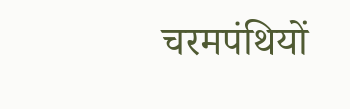चरमपंथियों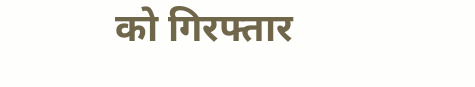को गिरफ्तार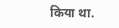किया था.